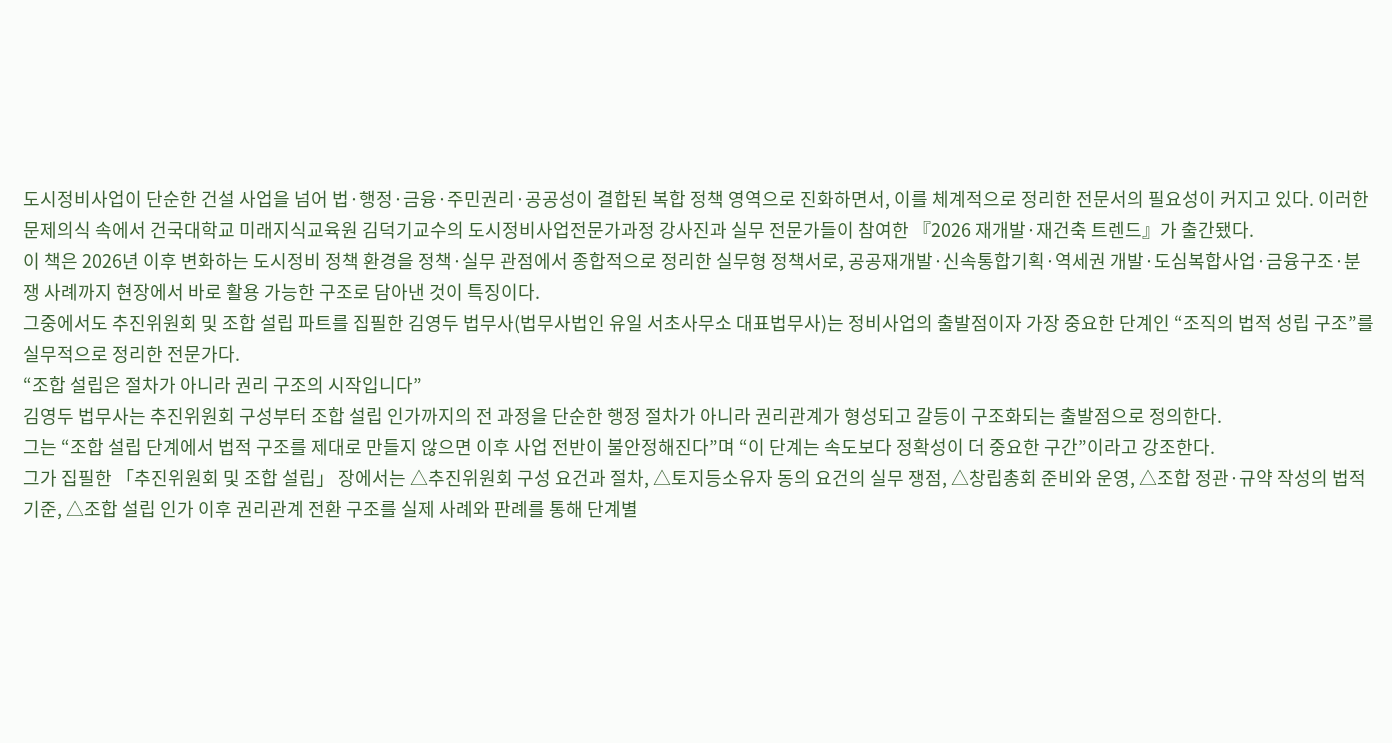도시정비사업이 단순한 건설 사업을 넘어 법·행정·금융·주민권리·공공성이 결합된 복합 정책 영역으로 진화하면서, 이를 체계적으로 정리한 전문서의 필요성이 커지고 있다. 이러한 문제의식 속에서 건국대학교 미래지식교육원 김덕기교수의 도시정비사업전문가과정 강사진과 실무 전문가들이 참여한 『2026 재개발·재건축 트렌드』가 출간됐다.
이 책은 2026년 이후 변화하는 도시정비 정책 환경을 정책·실무 관점에서 종합적으로 정리한 실무형 정책서로, 공공재개발·신속통합기획·역세권 개발·도심복합사업·금융구조·분쟁 사례까지 현장에서 바로 활용 가능한 구조로 담아낸 것이 특징이다.
그중에서도 추진위원회 및 조합 설립 파트를 집필한 김영두 법무사(법무사법인 유일 서초사무소 대표법무사)는 정비사업의 출발점이자 가장 중요한 단계인 “조직의 법적 성립 구조”를 실무적으로 정리한 전문가다.
“조합 설립은 절차가 아니라 권리 구조의 시작입니다”
김영두 법무사는 추진위원회 구성부터 조합 설립 인가까지의 전 과정을 단순한 행정 절차가 아니라 권리관계가 형성되고 갈등이 구조화되는 출발점으로 정의한다.
그는 “조합 설립 단계에서 법적 구조를 제대로 만들지 않으면 이후 사업 전반이 불안정해진다”며 “이 단계는 속도보다 정확성이 더 중요한 구간”이라고 강조한다.
그가 집필한 「추진위원회 및 조합 설립」 장에서는 △추진위원회 구성 요건과 절차, △토지등소유자 동의 요건의 실무 쟁점, △창립총회 준비와 운영, △조합 정관·규약 작성의 법적 기준, △조합 설립 인가 이후 권리관계 전환 구조를 실제 사례와 판례를 통해 단계별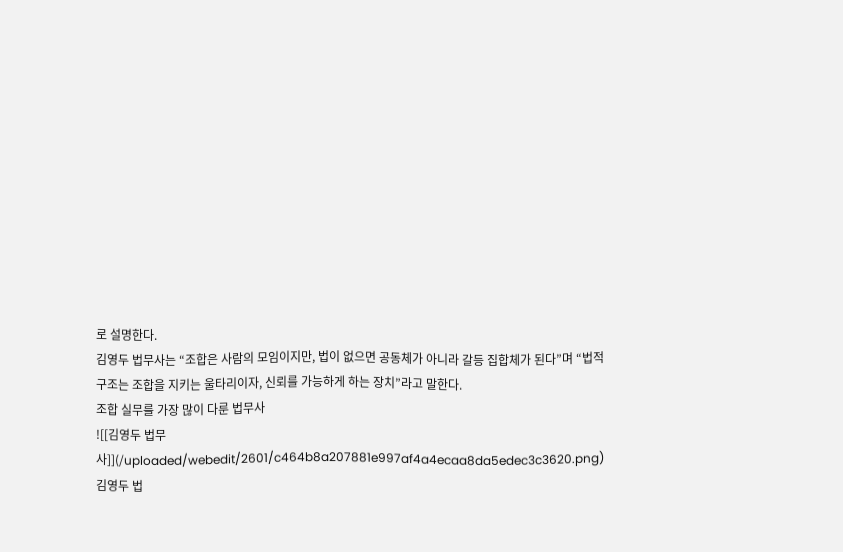로 설명한다.
김영두 법무사는 “조합은 사람의 모임이지만, 법이 없으면 공동체가 아니라 갈등 집합체가 된다”며 “법적 구조는 조합을 지키는 울타리이자, 신뢰를 가능하게 하는 장치”라고 말한다.
조합 실무를 가장 많이 다룬 법무사
![[김영두 법무사]](/uploaded/webedit/2601/c464b8a207881e997af4a4ecaa8da5edec3c3620.png)
김영두 법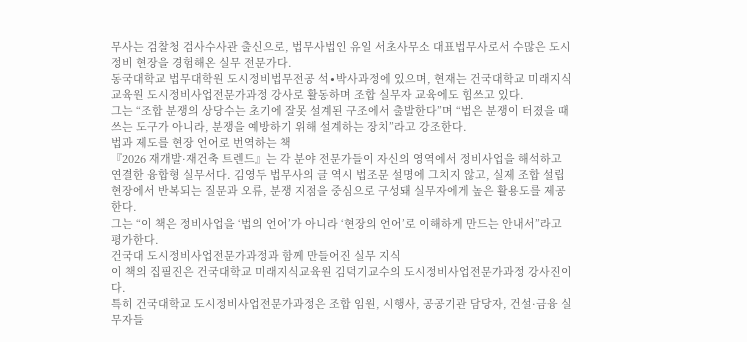무사는 검찰청 검사수사관 출신으로, 법무사법인 유일 서초사무소 대표법무사로서 수많은 도시정비 현장을 경험해온 실무 전문가다.
동국대학교 법무대학원 도시정비법무전공 석∙박사과정에 있으며, 현재는 건국대학교 미래지식교육원 도시정비사업전문가과정 강사로 활동하며 조합 실무자 교육에도 힘쓰고 있다.
그는 “조합 분쟁의 상당수는 초기에 잘못 설계된 구조에서 출발한다”며 “법은 분쟁이 터졌을 때 쓰는 도구가 아니라, 분쟁을 예방하기 위해 설계하는 장치”라고 강조한다.
법과 제도를 현장 언어로 번역하는 책
『2026 재개발·재건축 트렌드』는 각 분야 전문가들이 자신의 영역에서 정비사업을 해석하고 연결한 융합형 실무서다. 김영두 법무사의 글 역시 법조문 설명에 그치지 않고, 실제 조합 설립 현장에서 반복되는 질문과 오류, 분쟁 지점을 중심으로 구성돼 실무자에게 높은 활용도를 제공한다.
그는 “이 책은 정비사업을 ‘법의 언어’가 아니라 ‘현장의 언어’로 이해하게 만드는 안내서”라고 평가한다.
건국대 도시정비사업전문가과정과 함께 만들어진 실무 지식
이 책의 집필진은 건국대학교 미래지식교육원 김덕기교수의 도시정비사업전문가과정 강사진이다.
특히 건국대학교 도시정비사업전문가과정은 조합 임원, 시행사, 공공기관 담당자, 건설·금융 실무자들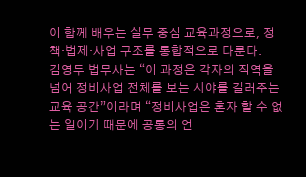이 함께 배우는 실무 중심 교육과정으로, 정책·법제·사업 구조를 통합적으로 다룬다.
김영두 법무사는 “이 과정은 각자의 직역을 넘어 정비사업 전체를 보는 시야를 길러주는 교육 공간”이라며 “정비사업은 혼자 할 수 없는 일이기 때문에 공통의 언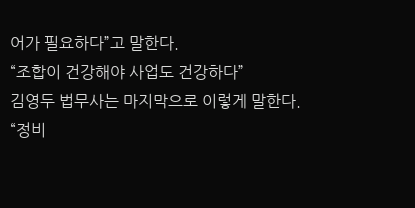어가 필요하다”고 말한다.
“조합이 건강해야 사업도 건강하다”
김영두 법무사는 마지막으로 이렇게 말한다.
“정비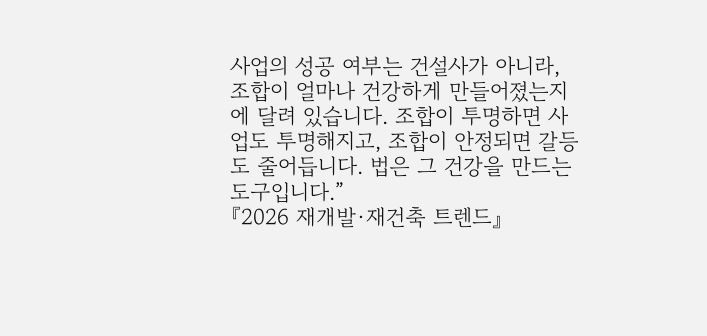사업의 성공 여부는 건설사가 아니라, 조합이 얼마나 건강하게 만들어졌는지에 달려 있습니다. 조합이 투명하면 사업도 투명해지고, 조합이 안정되면 갈등도 줄어듭니다. 법은 그 건강을 만드는 도구입니다.”
『2026 재개발·재건축 트렌드』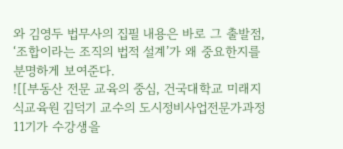와 김영두 법무사의 집필 내용은 바로 그 출발점, ‘조합이라는 조직의 법적 설계’가 왜 중요한지를 분명하게 보여준다.
![[부동산 전문 교육의 중심, 건국대학교 미래지식교육원 김덕기 교수의 도시정비사업전문가과정 11기가 수강생을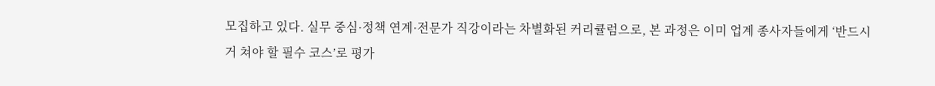모집하고 있다. 실무 중심·정책 연계·전문가 직강이라는 차별화된 커리큘럼으로, 본 과정은 이미 업계 종사자들에게 ‘반드시 거 쳐야 할 필수 코스’로 평가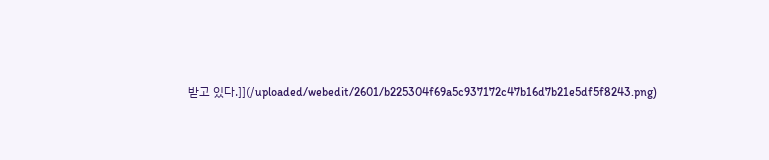받고 있다.]](/uploaded/webedit/2601/b225304f69a5c937172c47b16d7b21e5df5f8243.png)